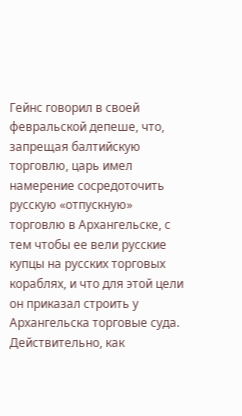Гейнс говорил в своей февральской депеше, что, запрещая балтийскую торговлю, царь имел намерение сосредоточить русскую «отпускную» торговлю в Архангельске, с тем чтобы ее вели русские купцы на русских торговых кораблях, и что для этой цели он приказал строить у Архангельска торговые суда. Действительно, как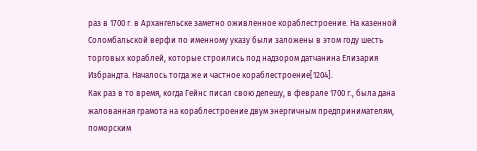раз в 1700 г. в Архангельске заметно оживленное кораблестроение. На казенной Соломбальской верфи по именному указу были заложены в этом году шесть торговых кораблей, которые строились под надзором датчанина Елизария Избрандта. Началось тогда же и частное кораблестроение[1204].
Как раз в то время, когда Гейнс писал свою депешу, в феврале 1700 г., была дана жалованная грамота на кораблестроение двум энергичным предпринимателям, поморским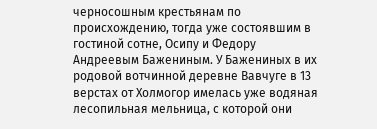черносошным крестьянам по происхождению, тогда уже состоявшим в гостиной сотне, Осипу и Федору Андреевым Бажениным. У Бажениных в их родовой вотчинной деревне Вавчуге в 13 верстах от Холмогор имелась уже водяная лесопильная мельница, с которой они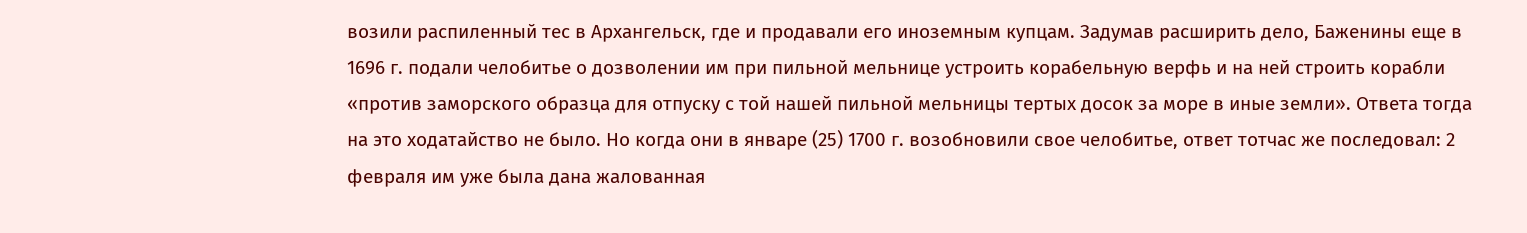возили распиленный тес в Архангельск, где и продавали его иноземным купцам. Задумав расширить дело, Баженины еще в 1696 г. подали челобитье о дозволении им при пильной мельнице устроить корабельную верфь и на ней строить корабли «против заморского образца для отпуску с той нашей пильной мельницы тертых досок за море в иные земли». Ответа тогда на это ходатайство не было. Но когда они в январе (25) 1700 г. возобновили свое челобитье, ответ тотчас же последовал: 2 февраля им уже была дана жалованная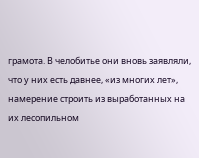грамота. В челобитье они вновь заявляли, что у них есть давнее, «из многих лет», намерение строить из выработанных на их лесопильном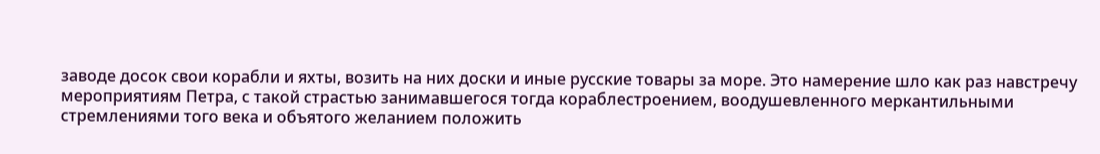заводе досок свои корабли и яхты, возить на них доски и иные русские товары за море. Это намерение шло как раз навстречу мероприятиям Петра, с такой страстью занимавшегося тогда кораблестроением, воодушевленного меркантильными стремлениями того века и объятого желанием положить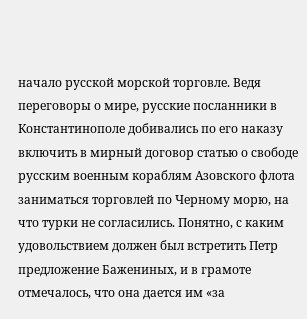начало русской морской торговле. Ведя переговоры о мире, русские посланники в Константинополе добивались по его наказу включить в мирный договор статью о свободе русским военным кораблям Азовского флота заниматься торговлей по Черному морю, на что турки не согласились. Понятно, с каким удовольствием должен был встретить Петр предложение Бажениных, и в грамоте отмечалось, что она дается им «за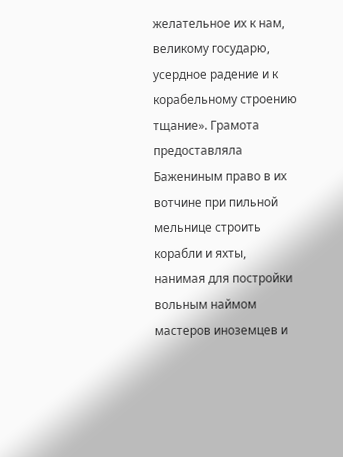желательное их к нам, великому государю, усердное радение и к корабельному строению тщание». Грамота предоставляла Бажениным право в их вотчине при пильной мельнице строить корабли и яхты, нанимая для постройки вольным наймом мастеров иноземцев и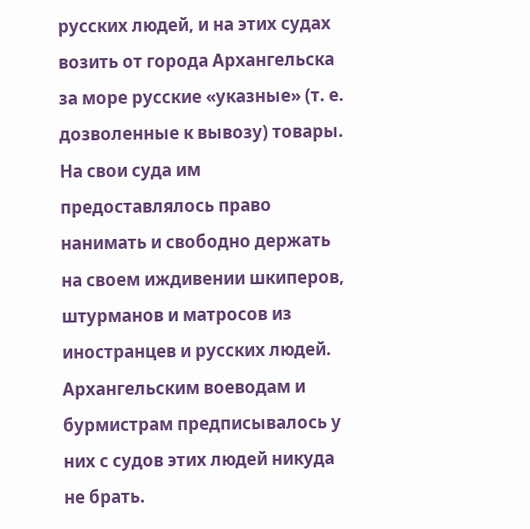русских людей, и на этих судах возить от города Архангельска за море русские «указные» (т. е. дозволенные к вывозу) товары. На свои суда им предоставлялось право нанимать и свободно держать на своем иждивении шкиперов, штурманов и матросов из иностранцев и русских людей. Архангельским воеводам и бурмистрам предписывалось у них с судов этих людей никуда не брать.